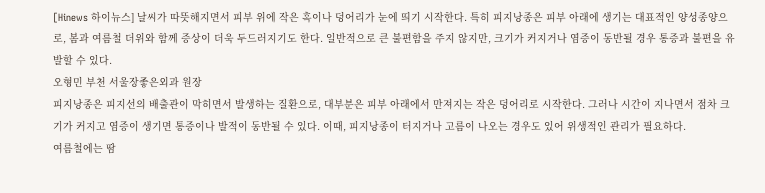[Hinews 하이뉴스] 날씨가 따뜻해지면서 피부 위에 작은 혹이나 덩어리가 눈에 띄기 시작한다. 특히 피지낭종은 피부 아래에 생기는 대표적인 양성종양으로, 봄과 여름철 더위와 함께 증상이 더욱 두드러지기도 한다. 일반적으로 큰 불편함을 주지 않지만, 크기가 커지거나 염증이 동반될 경우 통증과 불편을 유발할 수 있다.
오형민 부천 서울장좋은외과 원장
피지낭종은 피지선의 배출관이 막히면서 발생하는 질환으로, 대부분은 피부 아래에서 만져지는 작은 덩어리로 시작한다. 그러나 시간이 지나면서 점차 크기가 커지고 염증이 생기면 통증이나 발적이 동반될 수 있다. 이때, 피지낭종이 터지거나 고름이 나오는 경우도 있어 위생적인 관리가 필요하다.
여름철에는 땀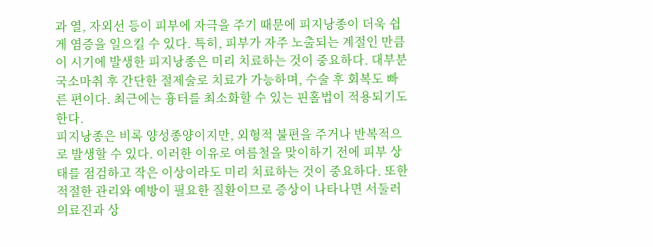과 열, 자외선 등이 피부에 자극을 주기 때문에 피지낭종이 더욱 쉽게 염증을 일으킬 수 있다. 특히, 피부가 자주 노출되는 계절인 만큼 이 시기에 발생한 피지낭종은 미리 치료하는 것이 중요하다. 대부분 국소마취 후 간단한 절제술로 치료가 가능하며, 수술 후 회복도 빠른 편이다. 최근에는 흉터를 최소화할 수 있는 핀홀법이 적용되기도 한다.
피지낭종은 비록 양성종양이지만, 외형적 불편을 주거나 반복적으로 발생할 수 있다. 이러한 이유로 여름철을 맞이하기 전에 피부 상태를 점검하고 작은 이상이라도 미리 치료하는 것이 중요하다. 또한 적절한 관리와 예방이 필요한 질환이므로 증상이 나타나면 서둘러 의료진과 상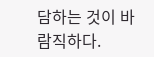담하는 것이 바람직하다.